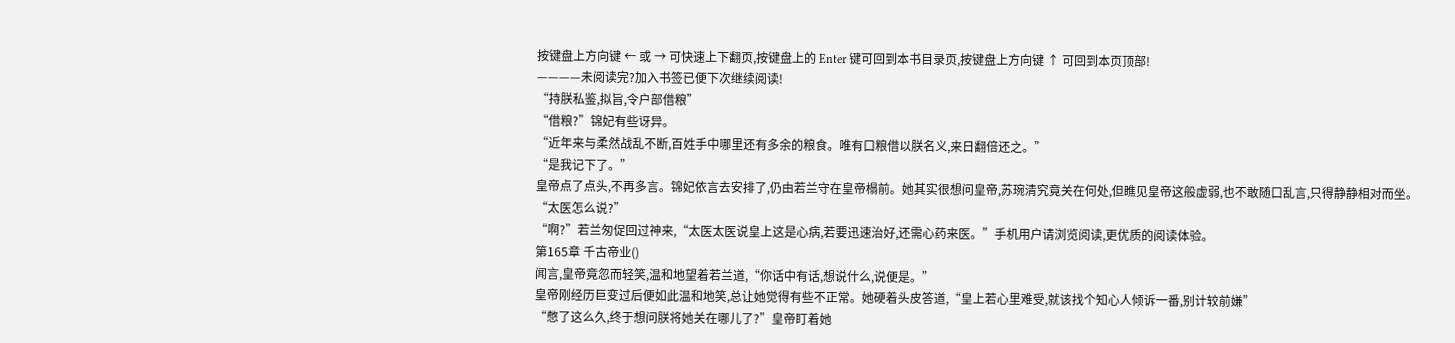按键盘上方向键 ← 或 → 可快速上下翻页,按键盘上的 Enter 键可回到本书目录页,按键盘上方向键 ↑ 可回到本页顶部!
————未阅读完?加入书签已便下次继续阅读!
“持朕私鉴,拟旨,令户部借粮”
“借粮?”锦妃有些讶异。
“近年来与柔然战乱不断,百姓手中哪里还有多余的粮食。唯有口粮借以朕名义,来日翻倍还之。”
“是我记下了。”
皇帝点了点头,不再多言。锦妃依言去安排了,仍由若兰守在皇帝榻前。她其实很想问皇帝,苏琬清究竟关在何处,但瞧见皇帝这般虚弱,也不敢随口乱言,只得静静相对而坐。
“太医怎么说?”
“啊?”若兰匆促回过神来,“太医太医说皇上这是心病,若要迅速治好,还需心药来医。”手机用户请浏览阅读,更优质的阅读体验。
第165章 千古帝业()
闻言,皇帝竟忽而轻笑,温和地望着若兰道,“你话中有话,想说什么,说便是。”
皇帝刚经历巨变过后便如此温和地笑,总让她觉得有些不正常。她硬着头皮答道,“皇上若心里难受,就该找个知心人倾诉一番,别计较前嫌”
“憋了这么久,终于想问朕将她关在哪儿了?”皇帝盯着她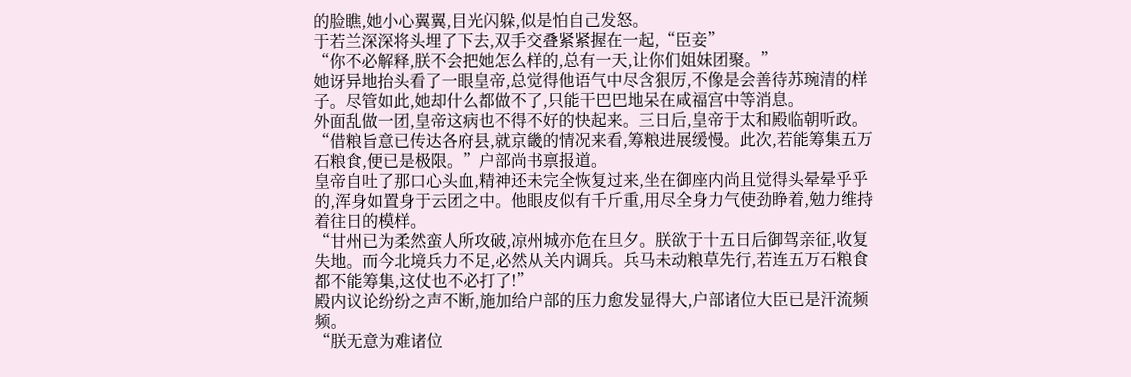的脸瞧,她小心翼翼,目光闪躲,似是怕自己发怒。
于若兰深深将头埋了下去,双手交叠紧紧握在一起,“臣妾”
“你不必解释,朕不会把她怎么样的,总有一天,让你们姐妹团聚。”
她讶异地抬头看了一眼皇帝,总觉得他语气中尽含狠厉,不像是会善待苏琬清的样子。尽管如此,她却什么都做不了,只能干巴巴地呆在咸福宫中等消息。
外面乱做一团,皇帝这病也不得不好的快起来。三日后,皇帝于太和殿临朝听政。
“借粮旨意已传达各府县,就京畿的情况来看,筹粮进展缓慢。此次,若能筹集五万石粮食,便已是极限。”户部尚书禀报道。
皇帝自吐了那口心头血,精神还未完全恢复过来,坐在御座内尚且觉得头晕晕乎乎的,浑身如置身于云团之中。他眼皮似有千斤重,用尽全身力气使劲睁着,勉力维持着往日的模样。
“甘州已为柔然蛮人所攻破,凉州城亦危在旦夕。朕欲于十五日后御驾亲征,收复失地。而今北境兵力不足,必然从关内调兵。兵马未动粮草先行,若连五万石粮食都不能筹集,这仗也不必打了!”
殿内议论纷纷之声不断,施加给户部的压力愈发显得大,户部诸位大臣已是汗流频频。
“朕无意为难诸位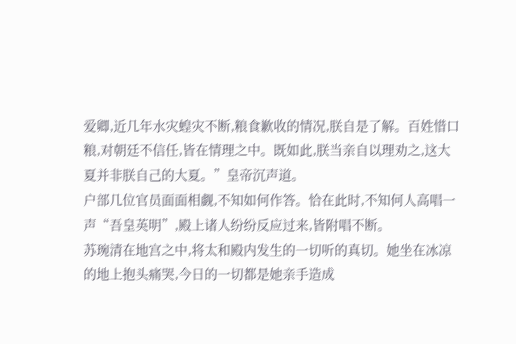爱卿,近几年水灾蝗灾不断,粮食歉收的情况,朕自是了解。百姓惜口粮,对朝廷不信任,皆在情理之中。既如此,朕当亲自以理劝之,这大夏并非朕自己的大夏。”皇帝沉声道。
户部几位官员面面相觑,不知如何作答。恰在此时,不知何人高唱一声“吾皇英明”,殿上诸人纷纷反应过来,皆附唱不断。
苏琬清在地宫之中,将太和殿内发生的一切听的真切。她坐在冰凉的地上抱头痛哭,今日的一切都是她亲手造成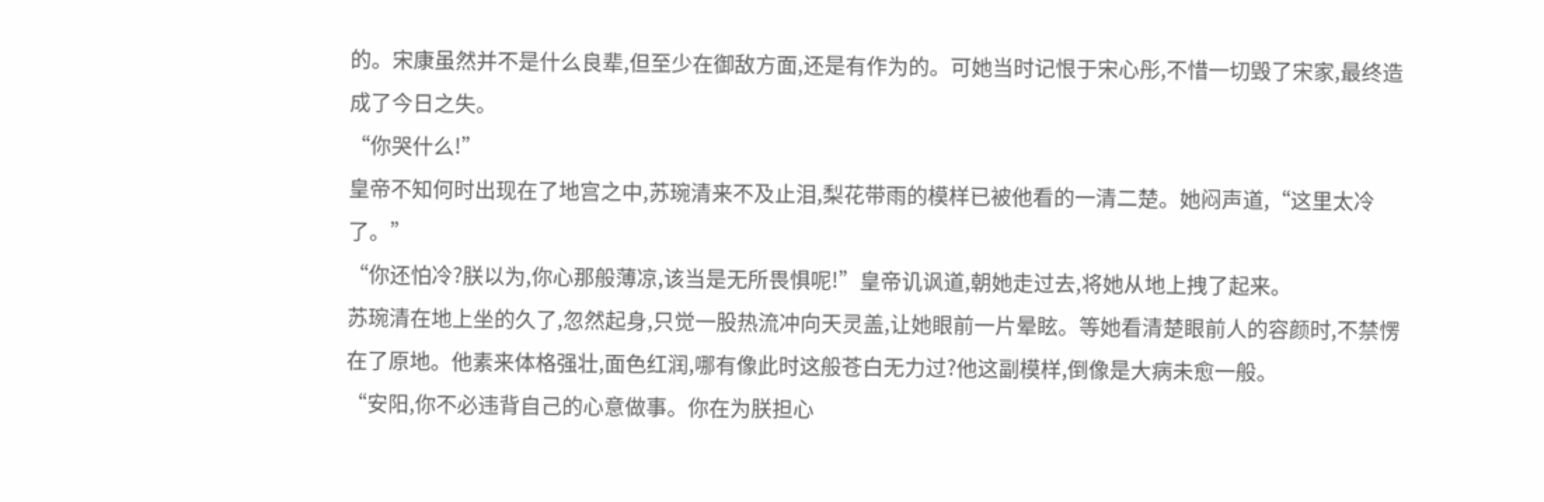的。宋康虽然并不是什么良辈,但至少在御敌方面,还是有作为的。可她当时记恨于宋心彤,不惜一切毁了宋家,最终造成了今日之失。
“你哭什么!”
皇帝不知何时出现在了地宫之中,苏琬清来不及止泪,梨花带雨的模样已被他看的一清二楚。她闷声道,“这里太冷了。”
“你还怕冷?朕以为,你心那般薄凉,该当是无所畏惧呢!”皇帝讥讽道,朝她走过去,将她从地上拽了起来。
苏琬清在地上坐的久了,忽然起身,只觉一股热流冲向天灵盖,让她眼前一片晕眩。等她看清楚眼前人的容颜时,不禁愣在了原地。他素来体格强壮,面色红润,哪有像此时这般苍白无力过?他这副模样,倒像是大病未愈一般。
“安阳,你不必违背自己的心意做事。你在为朕担心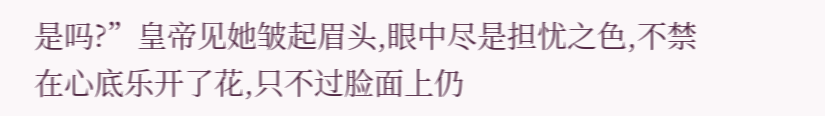是吗?”皇帝见她皱起眉头,眼中尽是担忧之色,不禁在心底乐开了花,只不过脸面上仍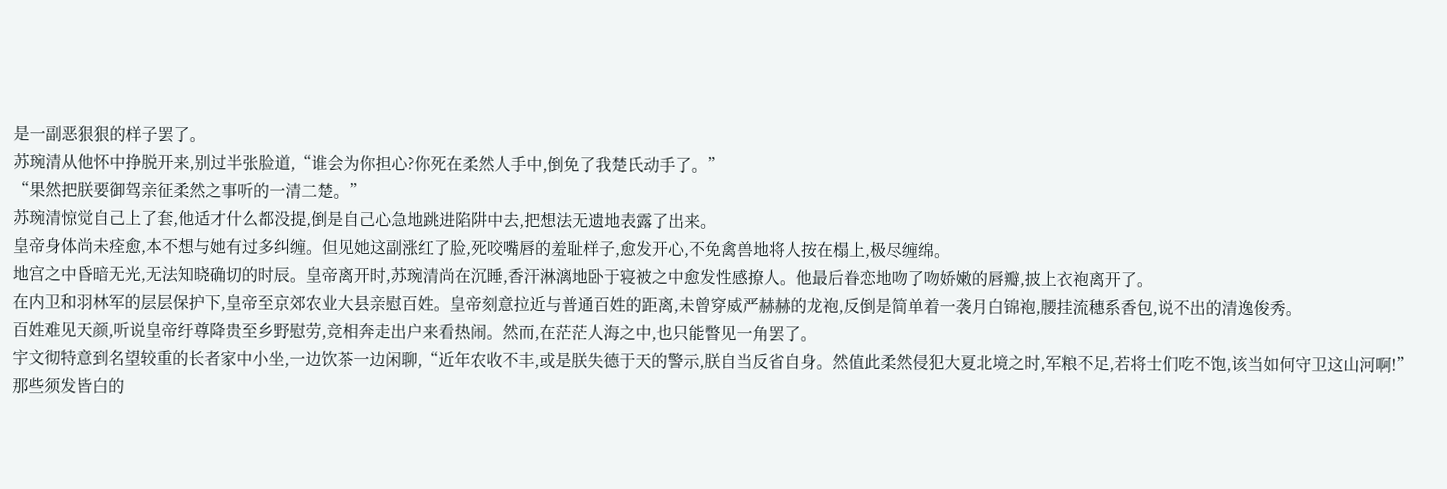是一副恶狠狠的样子罢了。
苏琬清从他怀中挣脱开来,别过半张脸道,“谁会为你担心?你死在柔然人手中,倒免了我楚氏动手了。”
“果然把朕要御驾亲征柔然之事听的一清二楚。”
苏琬清惊觉自己上了套,他适才什么都没提,倒是自己心急地跳进陷阱中去,把想法无遗地表露了出来。
皇帝身体尚未痊愈,本不想与她有过多纠缠。但见她这副涨红了脸,死咬嘴唇的羞耻样子,愈发开心,不免禽兽地将人按在榻上,极尽缠绵。
地宫之中昏暗无光,无法知晓确切的时辰。皇帝离开时,苏琬清尚在沉睡,香汗淋漓地卧于寝被之中愈发性感撩人。他最后眷恋地吻了吻娇嫩的唇瓣,披上衣袍离开了。
在内卫和羽林军的层层保护下,皇帝至京郊农业大县亲慰百姓。皇帝刻意拉近与普通百姓的距离,未曾穿威严赫赫的龙袍,反倒是简单着一袭月白锦袍,腰挂流穗系香包,说不出的清逸俊秀。
百姓难见天颜,听说皇帝纡尊降贵至乡野慰劳,竞相奔走出户来看热闹。然而,在茫茫人海之中,也只能瞥见一角罢了。
宇文彻特意到名望较重的长者家中小坐,一边饮茶一边闲聊,“近年农收不丰,或是朕失德于天的警示,朕自当反省自身。然值此柔然侵犯大夏北境之时,军粮不足,若将士们吃不饱,该当如何守卫这山河啊!”
那些须发皆白的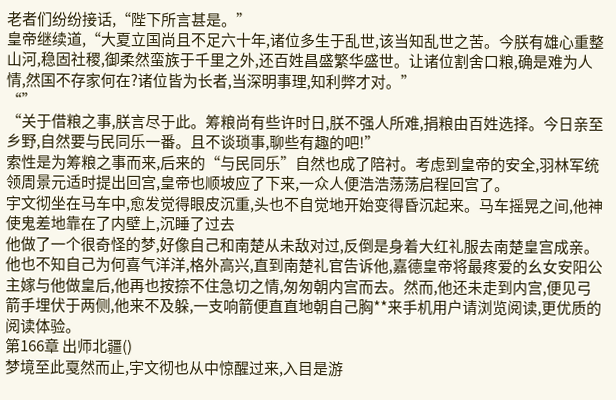老者们纷纷接话,“陛下所言甚是。”
皇帝继续道,“大夏立国尚且不足六十年,诸位多生于乱世,该当知乱世之苦。今朕有雄心重整山河,稳固社稷,御柔然蛮族于千里之外,还百姓昌盛繁华盛世。让诸位割舍口粮,确是难为人情,然国不存家何在?诸位皆为长者,当深明事理,知利弊才对。”
“”
“关于借粮之事,朕言尽于此。筹粮尚有些许时日,朕不强人所难,捐粮由百姓选择。今日亲至乡野,自然要与民同乐一番。且不谈琐事,聊些有趣的吧!”
索性是为筹粮之事而来,后来的“与民同乐”自然也成了陪衬。考虑到皇帝的安全,羽林军统领周景元适时提出回宫,皇帝也顺坡应了下来,一众人便浩浩荡荡启程回宫了。
宇文彻坐在马车中,愈发觉得眼皮沉重,头也不自觉地开始变得昏沉起来。马车摇晃之间,他神使鬼差地靠在了内壁上,沉睡了过去
他做了一个很奇怪的梦,好像自己和南楚从未敌对过,反倒是身着大红礼服去南楚皇宫成亲。他也不知自己为何喜气洋洋,格外高兴,直到南楚礼官告诉他,嘉德皇帝将最疼爱的幺女安阳公主嫁与他做皇后,他再也按捺不住急切之情,匆匆朝内宫而去。然而,他还未走到内宫,便见弓箭手埋伏于两侧,他来不及躲,一支响箭便直直地朝自己胸**来手机用户请浏览阅读,更优质的阅读体验。
第166章 出师北疆()
梦境至此戛然而止,宇文彻也从中惊醒过来,入目是游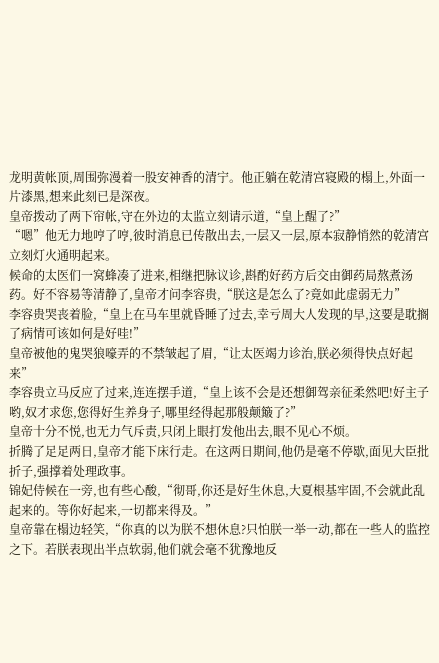龙明黄帐顶,周围弥漫着一股安神香的清宁。他正躺在乾清宫寝殿的榻上,外面一片漆黑,想来此刻已是深夜。
皇帝拨动了两下帘帐,守在外边的太监立刻请示道,“皇上醒了?”
“嗯”他无力地哼了哼,彼时消息已传散出去,一层又一层,原本寂静悄然的乾清宫立刻灯火通明起来。
候命的太医们一窝蜂凑了进来,相继把脉议诊,斟酌好药方后交由御药局熬煮汤药。好不容易等清静了,皇帝才问李容贵,“朕这是怎么了?竟如此虚弱无力”
李容贵哭丧着脸,“皇上在马车里就昏睡了过去,幸亏周大人发现的早,这要是耽搁了病情可该如何是好哇!”
皇帝被他的鬼哭狼嚎弄的不禁皱起了眉,“让太医竭力诊治,朕必须得快点好起来”
李容贵立马反应了过来,连连摆手道,“皇上该不会是还想御驾亲征柔然吧!好主子哟,奴才求您,您得好生养身子,哪里经得起那般颠簸了?”
皇帝十分不悦,也无力气斥责,只闭上眼打发他出去,眼不见心不烦。
折腾了足足两日,皇帝才能下床行走。在这两日期间,他仍是毫不停歇,面见大臣批折子,强撑着处理政事。
锦妃侍候在一旁,也有些心酸,“彻哥,你还是好生休息,大夏根基牢固,不会就此乱起来的。等你好起来,一切都来得及。”
皇帝靠在榻边轻笑,“你真的以为朕不想休息?只怕朕一举一动,都在一些人的监控之下。若朕表现出半点软弱,他们就会毫不犹豫地反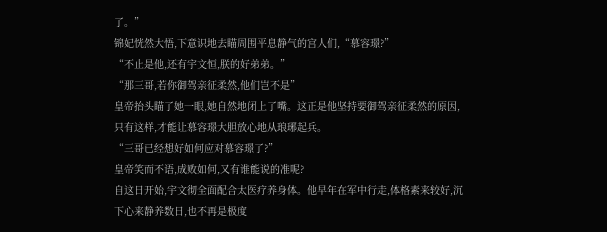了。”
锦妃恍然大悟,下意识地去瞄周围平息静气的宫人们,“慕容璟?”
“不止是他,还有宇文恒,朕的好弟弟。”
“那三哥,若你御驾亲征柔然,他们岂不是”
皇帝抬头瞄了她一眼,她自然地闭上了嘴。这正是他坚持要御驾亲征柔然的原因,只有这样,才能让慕容璟大胆放心地从琅琊起兵。
“三哥已经想好如何应对慕容璟了?”
皇帝笑而不语,成败如何,又有谁能说的准呢?
自这日开始,宇文彻全面配合太医疗养身体。他早年在军中行走,体格素来较好,沉下心来静养数日,也不再是极度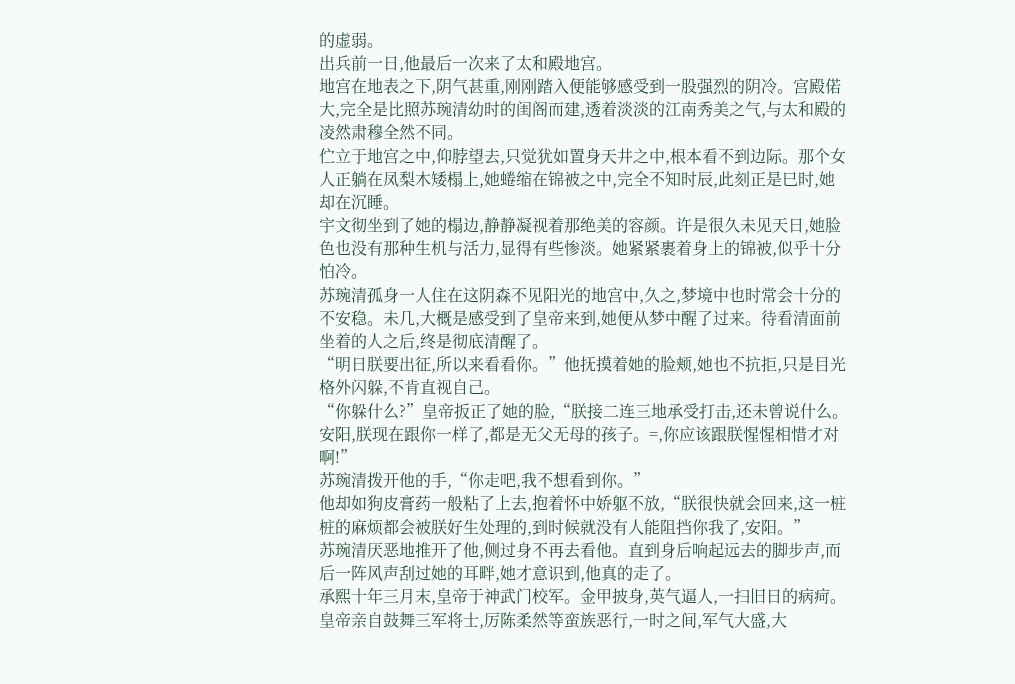的虚弱。
出兵前一日,他最后一次来了太和殿地宫。
地宫在地表之下,阴气甚重,刚刚踏入便能够感受到一股强烈的阴冷。宫殿偌大,完全是比照苏琬清幼时的闺阁而建,透着淡淡的江南秀美之气,与太和殿的凌然肃穆全然不同。
伫立于地宫之中,仰脖望去,只觉犹如置身天井之中,根本看不到边际。那个女人正躺在凤梨木矮榻上,她蜷缩在锦被之中,完全不知时辰,此刻正是巳时,她却在沉睡。
宇文彻坐到了她的榻边,静静凝视着那绝美的容颜。许是很久未见天日,她脸色也没有那种生机与活力,显得有些惨淡。她紧紧裹着身上的锦被,似乎十分怕冷。
苏琬清孤身一人住在这阴森不见阳光的地宫中,久之,梦境中也时常会十分的不安稳。未几,大概是感受到了皇帝来到,她便从梦中醒了过来。待看清面前坐着的人之后,终是彻底清醒了。
“明日朕要出征,所以来看看你。”他抚摸着她的脸颊,她也不抗拒,只是目光格外闪躲,不肯直视自己。
“你躲什么?”皇帝扳正了她的脸,“朕接二连三地承受打击,还未曾说什么。安阳,朕现在跟你一样了,都是无父无母的孩子。=,你应该跟朕惺惺相惜才对啊!”
苏琬清拨开他的手,“你走吧,我不想看到你。”
他却如狗皮膏药一般粘了上去,抱着怀中娇躯不放,“朕很快就会回来,这一桩桩的麻烦都会被朕好生处理的,到时候就没有人能阻挡你我了,安阳。”
苏琬清厌恶地推开了他,侧过身不再去看他。直到身后响起远去的脚步声,而后一阵风声刮过她的耳畔,她才意识到,他真的走了。
承熙十年三月末,皇帝于神武门校军。金甲披身,英气逼人,一扫旧日的病疴。皇帝亲自鼓舞三军将士,厉陈柔然等蛮族恶行,一时之间,军气大盛,大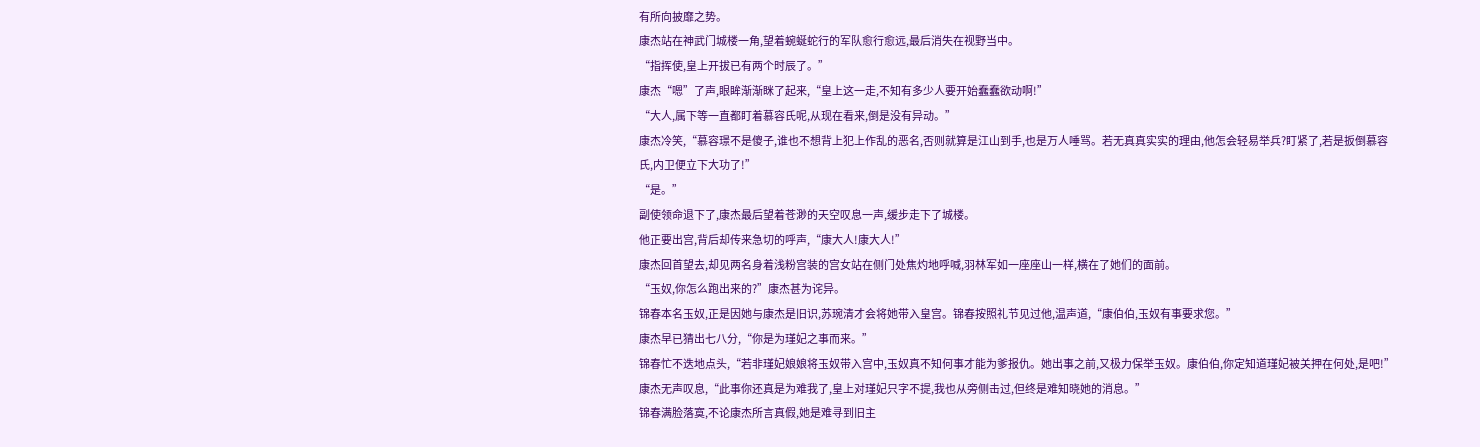有所向披靡之势。
康杰站在神武门城楼一角,望着蜿蜒蛇行的军队愈行愈远,最后消失在视野当中。
“指挥使,皇上开拔已有两个时辰了。”
康杰“嗯”了声,眼眸渐渐眯了起来,“皇上这一走,不知有多少人要开始蠢蠢欲动啊!”
“大人,属下等一直都盯着慕容氏呢,从现在看来,倒是没有异动。”
康杰冷笑,“慕容璟不是傻子,谁也不想背上犯上作乱的恶名,否则就算是江山到手,也是万人唾骂。若无真真实实的理由,他怎会轻易举兵?盯紧了,若是扳倒慕容氏,内卫便立下大功了!”
“是。”
副使领命退下了,康杰最后望着苍渺的天空叹息一声,缓步走下了城楼。
他正要出宫,背后却传来急切的呼声,“康大人!康大人!”
康杰回首望去,却见两名身着浅粉宫装的宫女站在侧门处焦灼地呼喊,羽林军如一座座山一样,横在了她们的面前。
“玉奴,你怎么跑出来的?”康杰甚为诧异。
锦春本名玉奴,正是因她与康杰是旧识,苏琬清才会将她带入皇宫。锦春按照礼节见过他,温声道,“康伯伯,玉奴有事要求您。”
康杰早已猜出七八分,“你是为瑾妃之事而来。”
锦春忙不迭地点头,“若非瑾妃娘娘将玉奴带入宫中,玉奴真不知何事才能为爹报仇。她出事之前,又极力保举玉奴。康伯伯,你定知道瑾妃被关押在何处,是吧!”
康杰无声叹息,“此事你还真是为难我了,皇上对瑾妃只字不提,我也从旁侧击过,但终是难知晓她的消息。”
锦春满脸落寞,不论康杰所言真假,她是难寻到旧主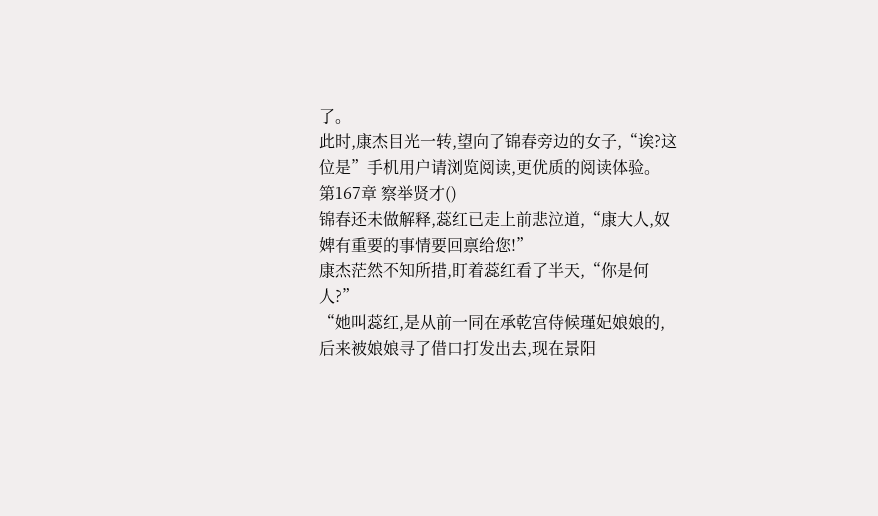了。
此时,康杰目光一转,望向了锦春旁边的女子,“诶?这位是”手机用户请浏览阅读,更优质的阅读体验。
第167章 察举贤才()
锦春还未做解释,蕊红已走上前悲泣道,“康大人,奴婢有重要的事情要回禀给您!”
康杰茫然不知所措,盯着蕊红看了半天,“你是何人?”
“她叫蕊红,是从前一同在承乾宫侍候瑾妃娘娘的,后来被娘娘寻了借口打发出去,现在景阳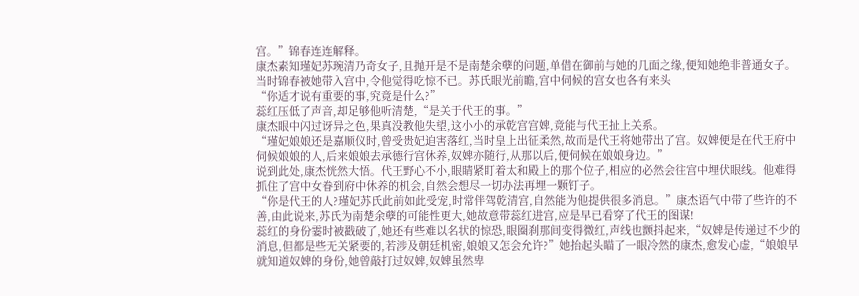宫。”锦春连连解释。
康杰素知瑾妃苏琬清乃奇女子,且抛开是不是南楚余孽的问题,单借在御前与她的几面之缘,便知她绝非普通女子。当时锦春被她带入宫中,令他觉得吃惊不已。苏氏眼光前瞻,宫中伺候的宫女也各有来头
“你适才说有重要的事,究竟是什么?”
蕊红压低了声音,却足够他听清楚,“是关于代王的事。”
康杰眼中闪过讶异之色,果真没教他失望,这小小的承乾宫宫婢,竟能与代王扯上关系。
“瑾妃娘娘还是嘉顺仪时,曾受贵妃迫害落红,当时皇上出征柔然,故而是代王将她带出了宫。奴婢便是在代王府中伺候娘娘的人,后来娘娘去承德行宫休养,奴婢亦随行,从那以后,便伺候在娘娘身边。”
说到此处,康杰恍然大悟。代王野心不小,眼睛紧盯着太和殿上的那个位子,相应的必然会往宫中埋伏眼线。他难得抓住了宫中女眷到府中休养的机会,自然会想尽一切办法再埋一颗钉子。
“你是代王的人?瑾妃苏氏此前如此受宠,时常伴驾乾清宫,自然能为他提供很多消息。”康杰语气中带了些许的不善,由此说来,苏氏为南楚余孽的可能性更大,她故意带蕊红进宫,应是早已看穿了代王的图谋!
蕊红的身份霎时被戳破了,她还有些难以名状的惊恐,眼圈刹那间变得微红,声线也颤抖起来,“奴婢是传递过不少的消息,但都是些无关紧要的,若涉及朝廷机密,娘娘又怎会允许?”她抬起头瞄了一眼冷然的康杰,愈发心虚,“娘娘早就知道奴婢的身份,她曾敲打过奴婢,奴婢虽然卑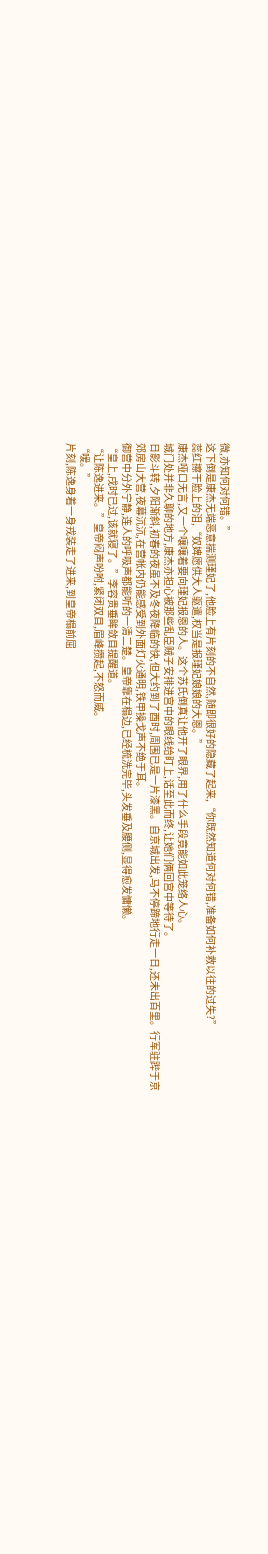微,亦知何对何错。”
这下倒是康杰无端恶意揣测瑾妃了,他脸上有片刻的不自然,随即很好的隐藏了起来,“你既然知道何对何错,准备如何补救以往的过失?”
蕊红擦干脸上的泪,“奴婢愿供大人驱遣,权当是报瑾妃娘娘的大恩。”
康杰哑口无言,又一个嚷嚷着要向瑾妃报恩的人。这个苏氏倒真让他开了眼界,用了什么手段竟能如此笼络人心。
城门处并非久聊的地方,康杰亦担心被那些乱臣贼子安排进宫中的眼线给盯上,话至此而终,让她们俩回宫中等待了。
日影斗转,夕阳渐斜,初春的夜虽不及冬夜降临的快,但大约到了酉时,周围已是一片漆黑。自京城出发,马不停蹄地行走一日,还未出百里。行军驻跸于京郊房山大营,夜幕沉沉,在营帐内仍能感受到外面灯火通明,铁甲操戈声不绝于耳。
御营中分外宁静,连人的呼吸声都能听的一清二楚。皇帝靠在榻边,已经梳洗完毕,头发垂及腰侧,显得愈发慵懒。
“皇上,戌时已过,该就寝了。”李容贵垂眸敛目提醒道。
“让陈逸进来。”皇帝闷声吩咐,紧闭双目,眉峰攒起,不怒而威。
“嗳。”
片刻,陈逸身着一身戎装走了进来,到皇帝榻前屈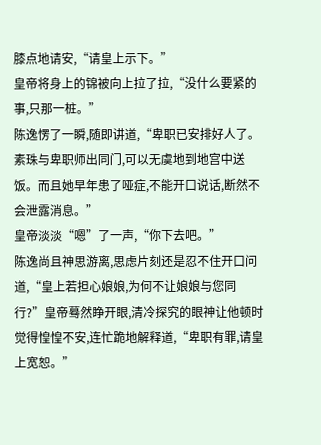膝点地请安,“请皇上示下。”
皇帝将身上的锦被向上拉了拉,“没什么要紧的事,只那一桩。”
陈逸愣了一瞬,随即讲道,“卑职已安排好人了。素珠与卑职师出同门,可以无虞地到地宫中送饭。而且她早年患了哑症,不能开口说话,断然不会泄露消息。”
皇帝淡淡“嗯”了一声,“你下去吧。”
陈逸尚且神思游离,思虑片刻还是忍不住开口问道,“皇上若担心娘娘,为何不让娘娘与您同行?”皇帝蓦然睁开眼,清冷探究的眼神让他顿时觉得惶惶不安,连忙跪地解释道,“卑职有罪,请皇上宽恕。”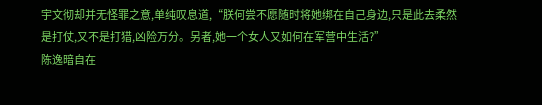宇文彻却并无怪罪之意,单纯叹息道,“朕何尝不愿随时将她绑在自己身边,只是此去柔然是打仗,又不是打猎,凶险万分。另者,她一个女人又如何在军营中生活?”
陈逸暗自在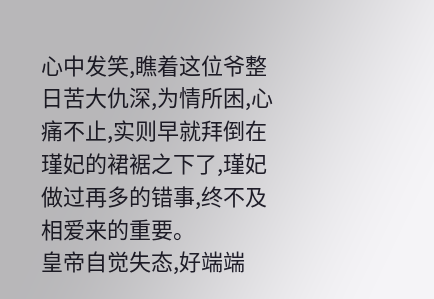心中发笑,瞧着这位爷整日苦大仇深,为情所困,心痛不止,实则早就拜倒在瑾妃的裙裾之下了,瑾妃做过再多的错事,终不及相爱来的重要。
皇帝自觉失态,好端端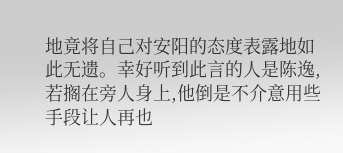地竟将自己对安阳的态度表露地如此无遗。幸好听到此言的人是陈逸,若搁在旁人身上,他倒是不介意用些手段让人再也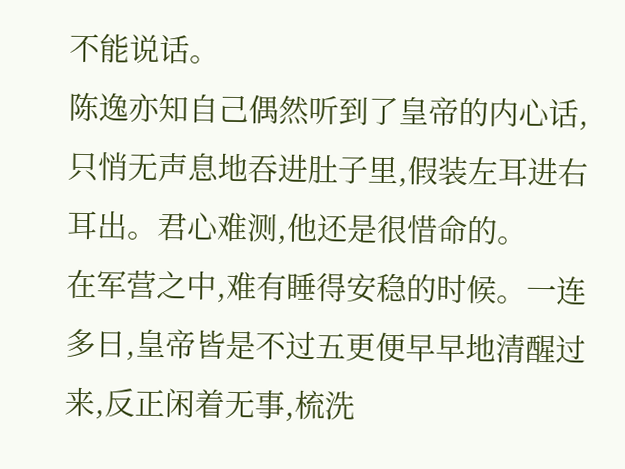不能说话。
陈逸亦知自己偶然听到了皇帝的内心话,只悄无声息地吞进肚子里,假装左耳进右耳出。君心难测,他还是很惜命的。
在军营之中,难有睡得安稳的时候。一连多日,皇帝皆是不过五更便早早地清醒过来,反正闲着无事,梳洗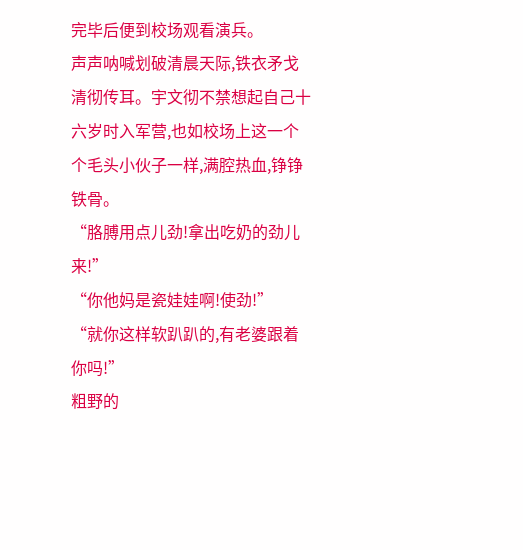完毕后便到校场观看演兵。
声声呐喊划破清晨天际,铁衣矛戈清彻传耳。宇文彻不禁想起自己十六岁时入军营,也如校场上这一个个毛头小伙子一样,满腔热血,铮铮铁骨。
“胳膊用点儿劲!拿出吃奶的劲儿来!”
“你他妈是瓷娃娃啊!使劲!”
“就你这样软趴趴的,有老婆跟着你吗!”
粗野的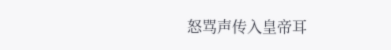怒骂声传入皇帝耳